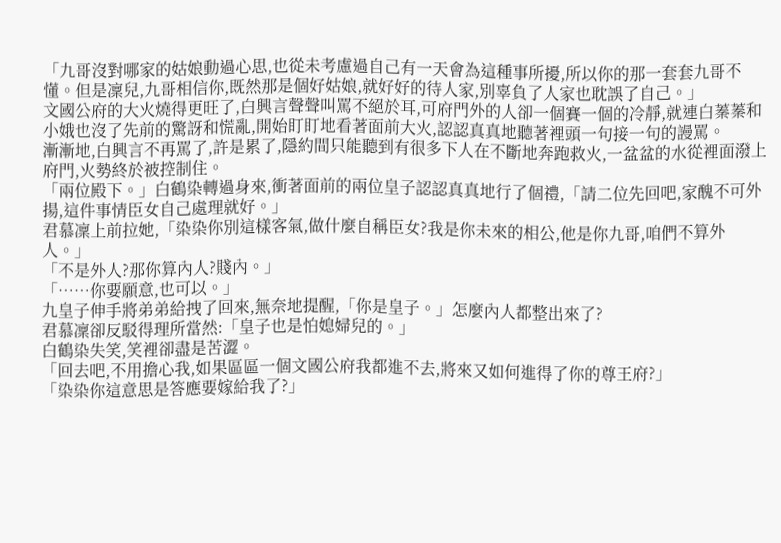「九哥沒對哪家的姑娘動過心思,也從未考慮過自己有一天會為這種事所擾,所以你的那一套套九哥不懂。但是凜兒,九哥相信你,既然那是個好姑娘,就好好的待人家,別辜負了人家也耽誤了自己。」
文國公府的大火燒得更旺了,白興言聲聲叫罵不絕於耳,可府門外的人卻一個賽一個的冷靜,就連白蓁蓁和小娥也沒了先前的驚訝和慌亂,開始盯盯地看著面前大火,認認真真地聽著裡頭一句接一句的謾罵。
漸漸地,白興言不再罵了,許是累了,隱約間只能聽到有很多下人在不斷地奔跑救火,一盆盆的水從裡面潑上府門,火勢終於被控制住。
「兩位殿下。」白鶴染轉過身來,衝著面前的兩位皇子認認真真地行了個禮,「請二位先回吧,家醜不可外揚,這件事情臣女自己處理就好。」
君慕凜上前拉她,「染染你別這樣客氣,做什麼自稱臣女?我是你未來的相公,他是你九哥,咱們不算外人。」
「不是外人?那你算內人?賤內。」
「……你要願意,也可以。」
九皇子伸手將弟弟給拽了回來,無奈地提醒,「你是皇子。」怎麼內人都整出來了?
君慕凜卻反駁得理所當然:「皇子也是怕媳婦兒的。」
白鶴染失笑,笑裡卻盡是苦澀。
「回去吧,不用擔心我,如果區區一個文國公府我都進不去,將來又如何進得了你的尊王府?」
「染染你這意思是答應要嫁給我了?」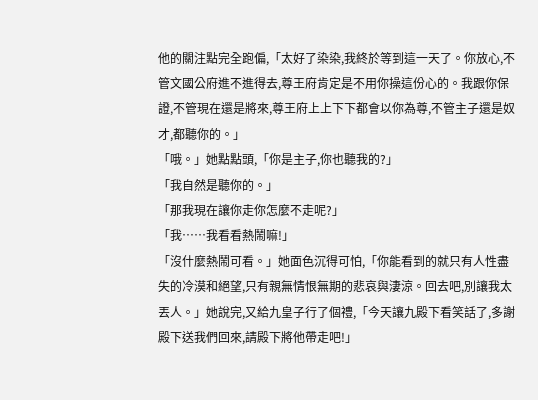他的關注點完全跑偏,「太好了染染,我終於等到這一天了。你放心,不管文國公府進不進得去,尊王府肯定是不用你操這份心的。我跟你保證,不管現在還是將來,尊王府上上下下都會以你為尊,不管主子還是奴才,都聽你的。」
「哦。」她點點頭,「你是主子,你也聽我的?」
「我自然是聽你的。」
「那我現在讓你走你怎麼不走呢?」
「我……我看看熱鬧嘛!」
「沒什麼熱鬧可看。」她面色沉得可怕,「你能看到的就只有人性盡失的冷漠和絕望,只有親無情恨無期的悲哀與淒涼。回去吧,別讓我太丟人。」她說完,又給九皇子行了個禮,「今天讓九殿下看笑話了,多謝殿下送我們回來,請殿下將他帶走吧!」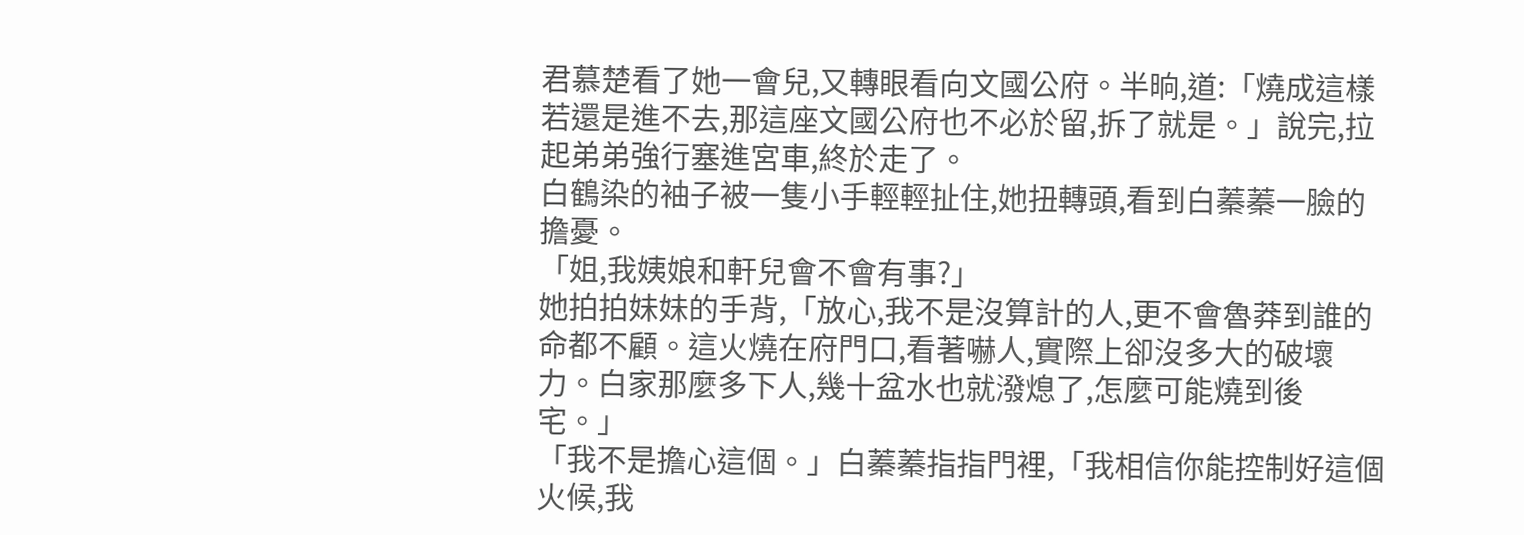君慕楚看了她一會兒,又轉眼看向文國公府。半晌,道:「燒成這樣若還是進不去,那這座文國公府也不必於留,拆了就是。」說完,拉起弟弟強行塞進宮車,終於走了。
白鶴染的袖子被一隻小手輕輕扯住,她扭轉頭,看到白蓁蓁一臉的擔憂。
「姐,我姨娘和軒兒會不會有事?」
她拍拍妹妹的手背,「放心,我不是沒算計的人,更不會魯莽到誰的命都不顧。這火燒在府門口,看著嚇人,實際上卻沒多大的破壞力。白家那麼多下人,幾十盆水也就潑熄了,怎麼可能燒到後宅。」
「我不是擔心這個。」白蓁蓁指指門裡,「我相信你能控制好這個火候,我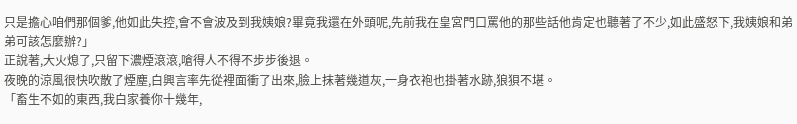只是擔心咱們那個爹,他如此失控,會不會波及到我姨娘?畢竟我還在外頭呢,先前我在皇宮門口罵他的那些話他肯定也聽著了不少,如此盛怒下,我姨娘和弟弟可該怎麼辦?」
正說著,大火熄了,只留下濃煙滾滾,嗆得人不得不步步後退。
夜晚的涼風很快吹散了煙塵,白興言率先從裡面衝了出來,臉上抹著幾道灰,一身衣袍也掛著水跡,狼狽不堪。
「畜生不如的東西,我白家養你十幾年,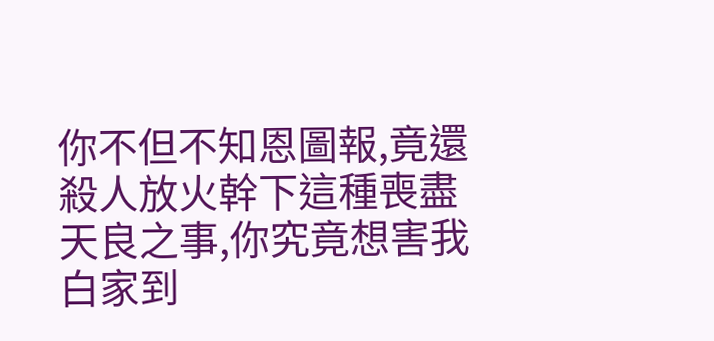你不但不知恩圖報,竟還殺人放火幹下這種喪盡天良之事,你究竟想害我白家到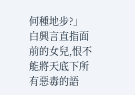何種地步?」
白興言直指面前的女兒,恨不能將天底下所有惡毒的語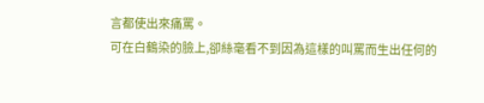言都使出來痛罵。
可在白鶴染的臉上,卻絲毫看不到因為這樣的叫罵而生出任何的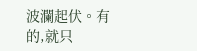波瀾起伏。有的,就只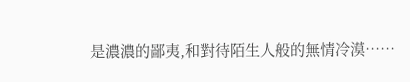是濃濃的鄙夷,和對待陌生人般的無情冷漠……